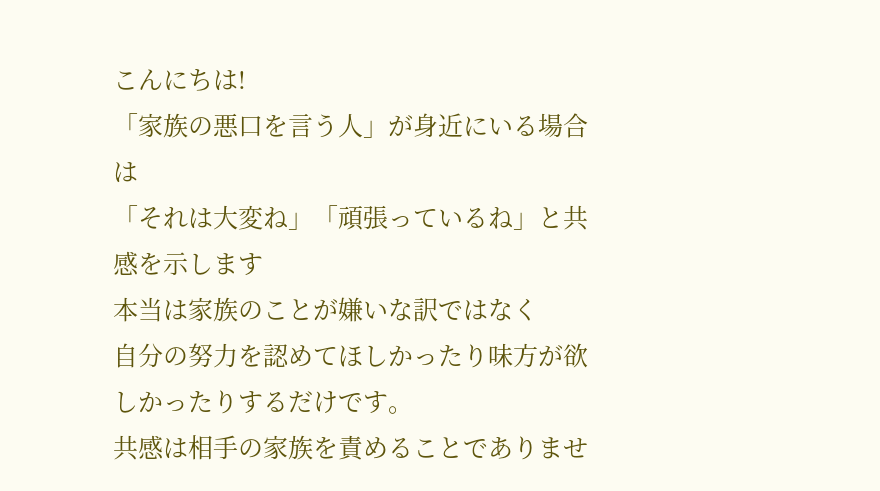こんにちは!
「家族の悪口を言う人」が身近にいる場合は
「それは大変ね」「頑張っているね」と共感を示します
本当は家族のことが嫌いな訳ではなく
自分の努力を認めてほしかったり味方が欲しかったりするだけです。
共感は相手の家族を責めることでありませ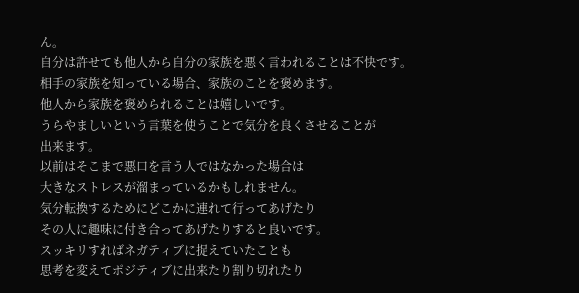ん。
自分は許せても他人から自分の家族を悪く言われることは不快です。
相手の家族を知っている場合、家族のことを褒めます。
他人から家族を褒められることは嬉しいです。
うらやましいという言葉を使うことで気分を良くさせることが
出来ます。
以前はそこまで悪口を言う人ではなかった場合は
大きなストレスが溜まっているかもしれません。
気分転換するためにどこかに連れて行ってあげたり
その人に趣味に付き合ってあげたりすると良いです。
スッキリすればネガティブに捉えていたことも
思考を変えてポジティブに出来たり割り切れたり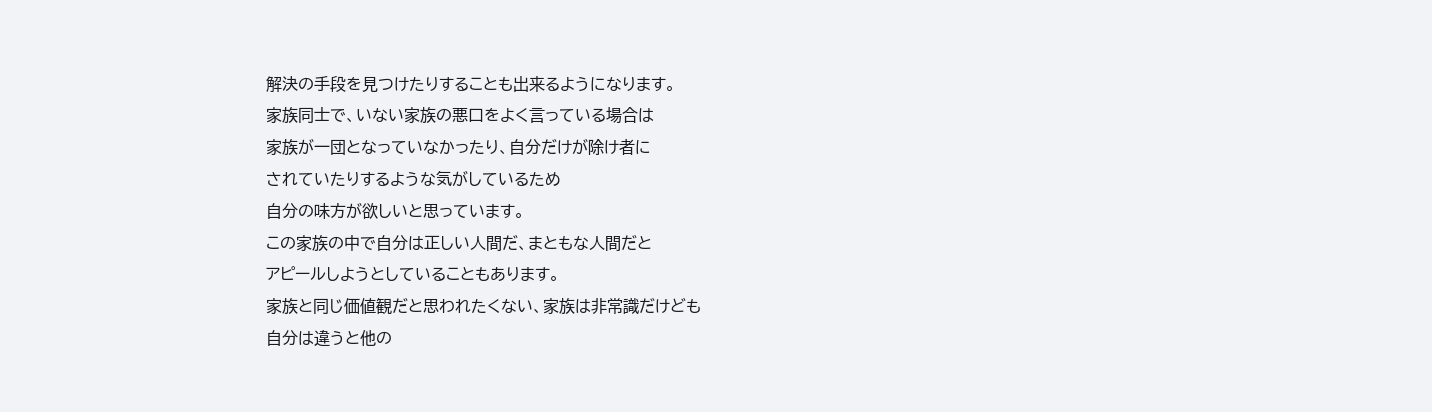解決の手段を見つけたりすることも出来るようになります。
家族同士で、いない家族の悪口をよく言っている場合は
家族が一団となっていなかったり、自分だけが除け者に
されていたりするような気がしているため
自分の味方が欲しいと思っています。
この家族の中で自分は正しい人間だ、まともな人間だと
アピールしようとしていることもあります。
家族と同じ価値観だと思われたくない、家族は非常識だけども
自分は違うと他の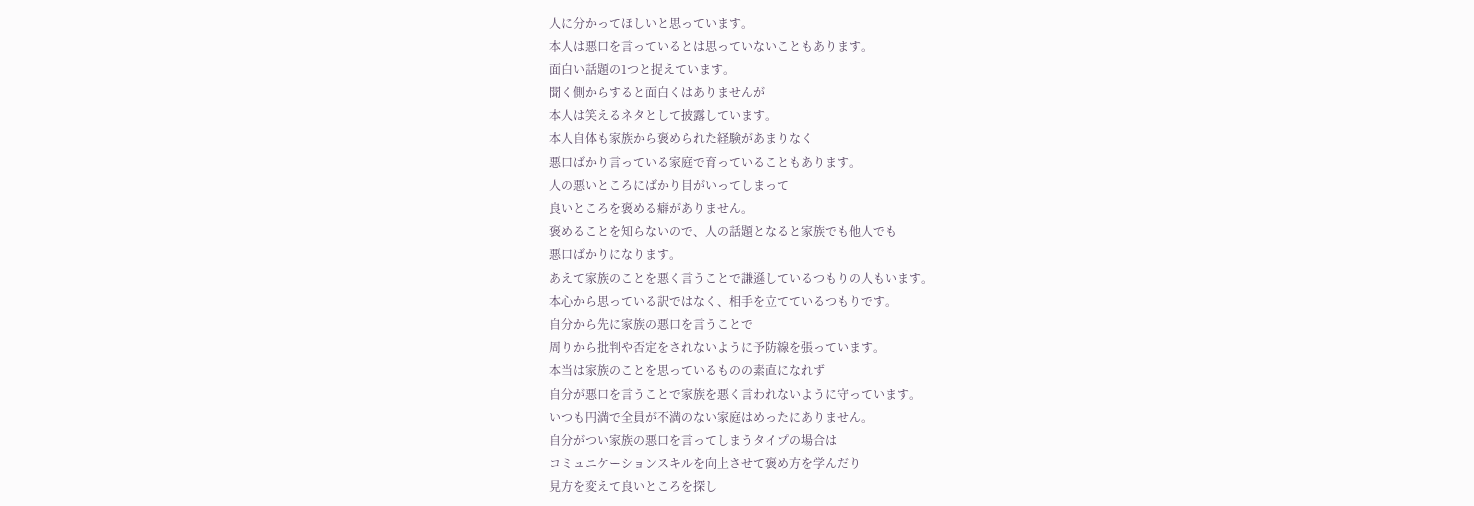人に分かってほしいと思っています。
本人は悪口を言っているとは思っていないこともあります。
面白い話題の1つと捉えています。
聞く側からすると面白くはありませんが
本人は笑えるネタとして披露しています。
本人自体も家族から褒められた経験があまりなく
悪口ばかり言っている家庭で育っていることもあります。
人の悪いところにばかり目がいってしまって
良いところを褒める癖がありません。
褒めることを知らないので、人の話題となると家族でも他人でも
悪口ばかりになります。
あえて家族のことを悪く言うことで謙遜しているつもりの人もいます。
本心から思っている訳ではなく、相手を立てているつもりです。
自分から先に家族の悪口を言うことで
周りから批判や否定をされないように予防線を張っています。
本当は家族のことを思っているものの素直になれず
自分が悪口を言うことで家族を悪く言われないように守っています。
いつも円満で全員が不満のない家庭はめったにありません。
自分がつい家族の悪口を言ってしまうタイプの場合は
コミュニケーションスキルを向上させて褒め方を学んだり
見方を変えて良いところを探し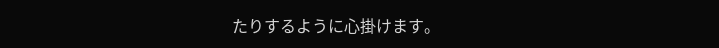たりするように心掛けます。